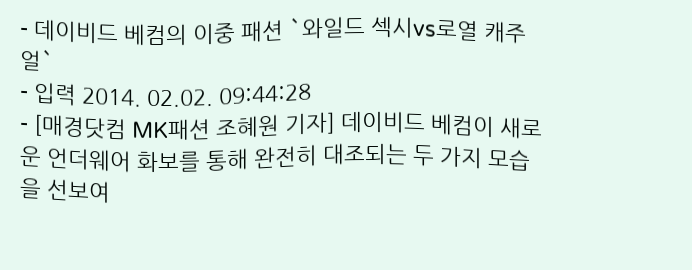- 데이비드 베컴의 이중 패션 `와일드 섹시vs로열 캐주얼`
- 입력 2014. 02.02. 09:44:28
- [매경닷컴 MK패션 조혜원 기자] 데이비드 베컴이 새로운 언더웨어 화보를 통해 완전히 대조되는 두 가지 모습을 선보여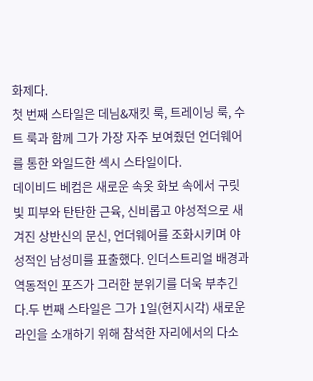화제다.
첫 번째 스타일은 데님&재킷 룩, 트레이닝 룩, 수트 룩과 함께 그가 가장 자주 보여줬던 언더웨어를 통한 와일드한 섹시 스타일이다.
데이비드 베컴은 새로운 속옷 화보 속에서 구릿빛 피부와 탄탄한 근육, 신비롭고 야성적으로 새겨진 상반신의 문신, 언더웨어를 조화시키며 야성적인 남성미를 표출했다. 인더스트리얼 배경과 역동적인 포즈가 그러한 분위기를 더욱 부추긴다.두 번째 스타일은 그가 1일(현지시각) 새로운 라인을 소개하기 위해 참석한 자리에서의 다소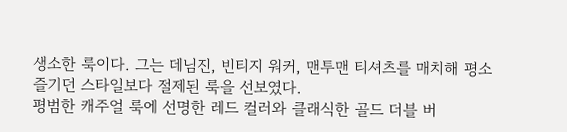생소한 룩이다. 그는 데님진, 빈티지 워커, 맨투맨 티셔츠를 매치해 평소 즐기던 스타일보다 절제된 룩을 선보였다.
평범한 캐주얼 룩에 선명한 레드 컬러와 클래식한 골드 더블 버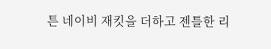튼 네이비 재킷을 더하고 젠틀한 리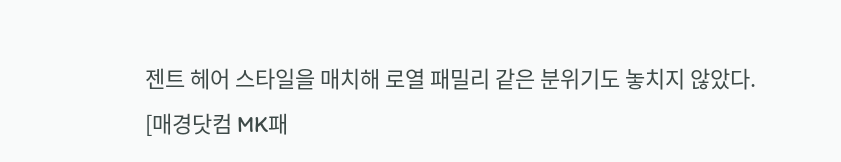젠트 헤어 스타일을 매치해 로열 패밀리 같은 분위기도 놓치지 않았다.
[매경닷컴 MK패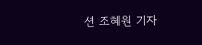션 조혜원 기자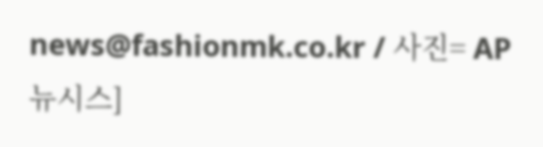news@fashionmk.co.kr / 사진= AP 뉴시스]